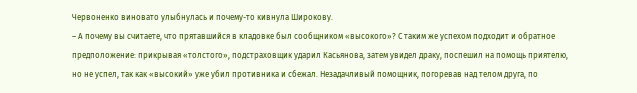Червоненко виновато улыбнулась и почему-то кивнула Широкову.
– А почему вы считаете, что прятавшийся в кладовке был сообщником «высокого»? С таким же успехом подходит и обратное предположение: прикрывая «толстого», подстраховщик ударил Касьянова, затем увидел драку, поспешил на помощь приятелю, но не успел, так как «высокий» уже убил противника и сбежал. Незадачливый помощник, погоревав над телом друга, по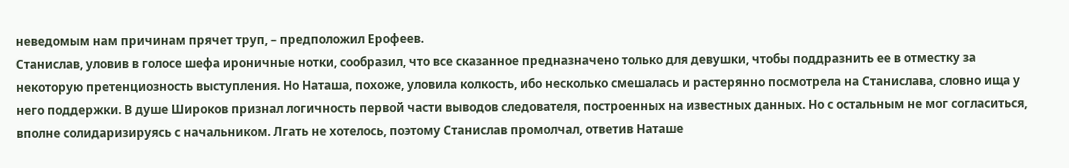неведомым нам причинам прячет труп, – предположил Ерофеев.
Станислав, уловив в голосе шефа ироничные нотки, сообразил, что все сказанное предназначено только для девушки, чтобы поддразнить ее в отместку за некоторую претенциозность выступления. Но Наташа, похоже, уловила колкость, ибо несколько смешалась и растерянно посмотрела на Станислава, словно ища у него поддержки. В душе Широков признал логичность первой части выводов следователя, построенных на известных данных. Но с остальным не мог согласиться, вполне солидаризируясь с начальником. Лгать не хотелось, поэтому Станислав промолчал, ответив Наташе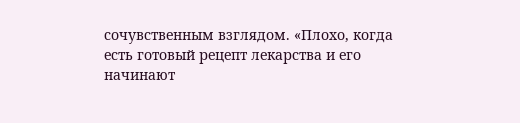сочувственным взглядом. «Плохо, когда есть готовый рецепт лекарства и его начинают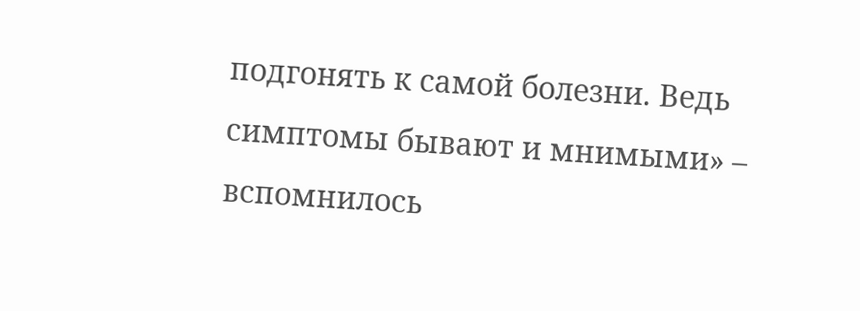подгонять к самой болезни. Ведь симптомы бывают и мнимыми» – вспомнилось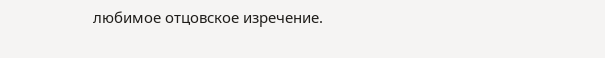любимое отцовское изречение.